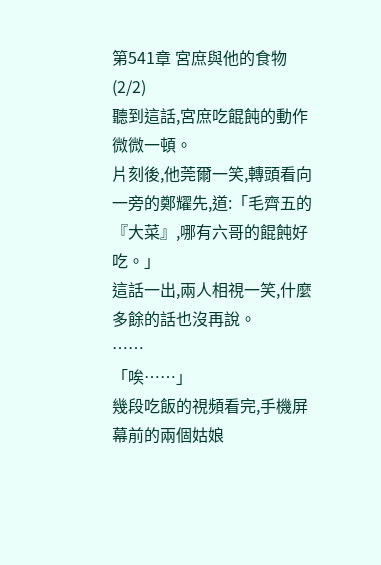第541章 宮庶與他的食物(2/2)
聽到這話,宮庶吃餛飩的動作微微一頓。
片刻後,他莞爾一笑,轉頭看向一旁的鄭耀先,道:「毛齊五的『大菜』,哪有六哥的餛飩好吃。」
這話一出,兩人相視一笑,什麼多餘的話也沒再說。
……
「唉……」
幾段吃飯的視頻看完,手機屏幕前的兩個姑娘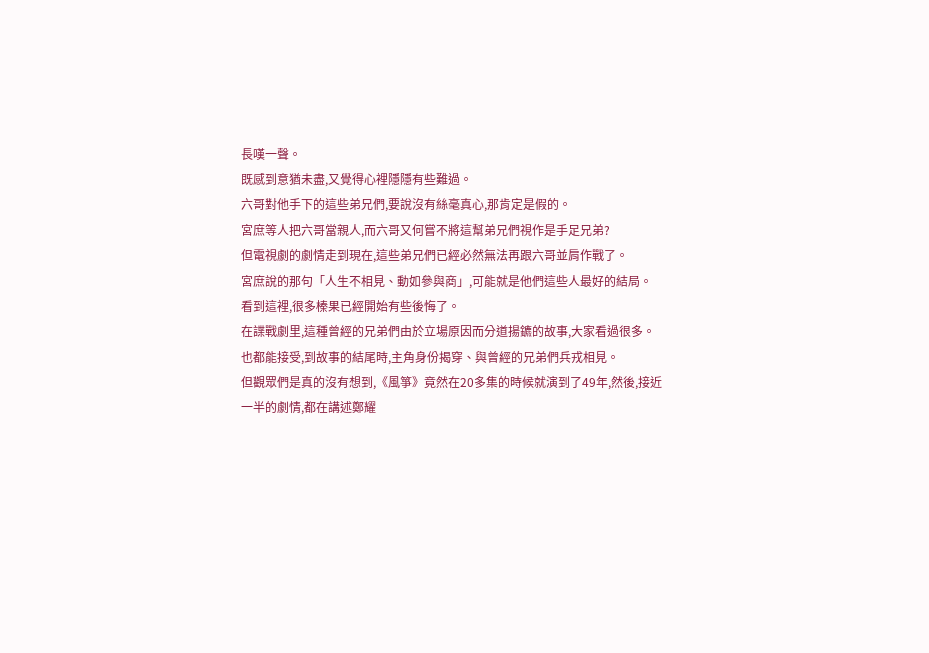長嘆一聲。
既感到意猶未盡,又覺得心裡隱隱有些難過。
六哥對他手下的這些弟兄們,要說沒有絲毫真心,那肯定是假的。
宮庶等人把六哥當親人,而六哥又何嘗不將這幫弟兄們視作是手足兄弟?
但電視劇的劇情走到現在,這些弟兄們已經必然無法再跟六哥並肩作戰了。
宮庶說的那句「人生不相見、動如參與商」,可能就是他們這些人最好的結局。
看到這裡,很多榛果已經開始有些後悔了。
在諜戰劇里,這種曾經的兄弟們由於立場原因而分道揚鑣的故事,大家看過很多。
也都能接受,到故事的結尾時,主角身份揭穿、與曾經的兄弟們兵戎相見。
但觀眾們是真的沒有想到,《風箏》竟然在20多集的時候就演到了49年,然後,接近一半的劇情,都在講述鄭耀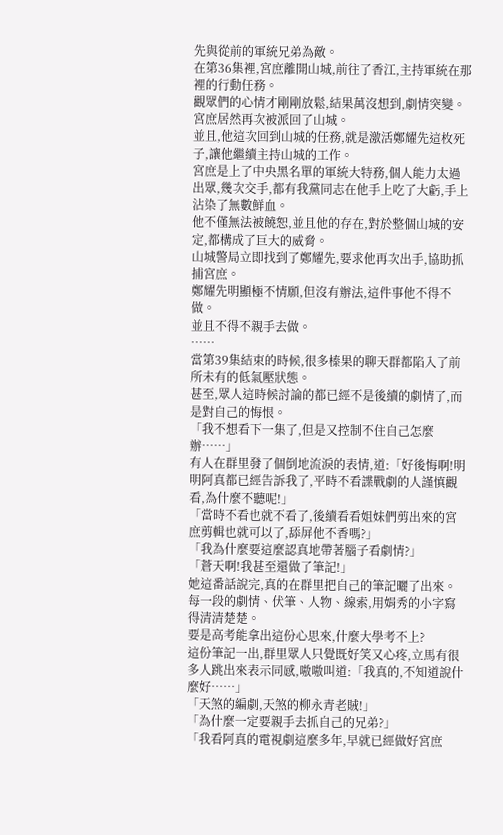先與從前的軍統兄弟為敵。
在第36集裡,宮庶離開山城,前往了香江,主持軍統在那裡的行動任務。
觀眾們的心情才剛剛放鬆,結果萬沒想到,劇情突變。
宮庶居然再次被派回了山城。
並且,他這次回到山城的任務,就是激活鄭耀先這枚死子,讓他繼續主持山城的工作。
宮庶是上了中央黑名單的軍統大特務,個人能力太過出眾,幾次交手,都有我黨同志在他手上吃了大虧,手上沾染了無數鮮血。
他不僅無法被饒恕,並且他的存在,對於整個山城的安定,都構成了巨大的威脅。
山城警局立即找到了鄭耀先,要求他再次出手,協助抓捕宮庶。
鄭耀先明顯極不情願,但沒有辦法,這件事他不得不做。
並且不得不親手去做。
……
當第39集結束的時候,很多榛果的聊天群都陷入了前所未有的低氣壓狀態。
甚至,眾人這時候討論的都已經不是後續的劇情了,而是對自己的悔恨。
「我不想看下一集了,但是又控制不住自己怎麼辦……」
有人在群里發了個倒地流淚的表情,道:「好後悔啊!明明阿真都已經告訴我了,平時不看諜戰劇的人謹慎觀看,為什麼不聽呢!」
「當時不看也就不看了,後續看看姐妹們剪出來的宮庶剪輯也就可以了,舔屏他不香嗎?」
「我為什麼要這麼認真地帶著腦子看劇情?」
「蒼天啊!我甚至還做了筆記!」
她這番話說完,真的在群里把自己的筆記曬了出來。
每一段的劇情、伏筆、人物、線索,用娟秀的小字寫得清清楚楚。
要是高考能拿出這份心思來,什麼大學考不上?
這份筆記一出,群里眾人只覺既好笑又心疼,立馬有很多人跳出來表示同感,嗷嗷叫道:「我真的,不知道說什麼好……」
「天煞的編劇,天煞的柳永青老賊!」
「為什麼一定要親手去抓自己的兄弟?」
「我看阿真的電視劇這麼多年,早就已經做好宮庶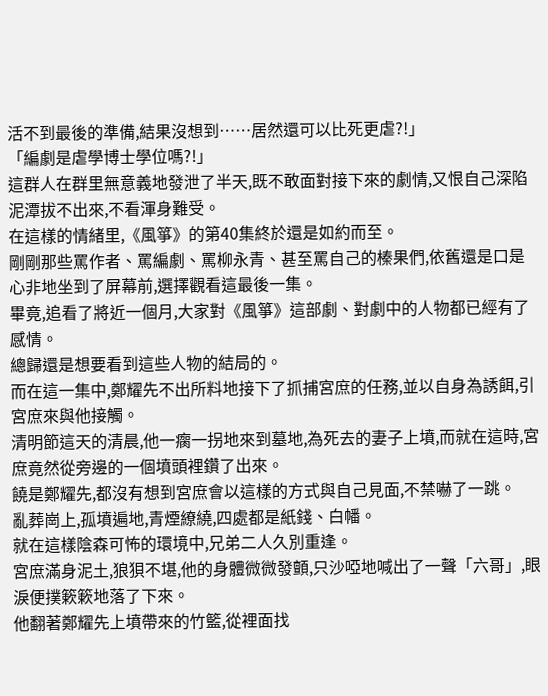活不到最後的準備,結果沒想到……居然還可以比死更虐?!」
「編劇是虐學博士學位嗎?!」
這群人在群里無意義地發泄了半天,既不敢面對接下來的劇情,又恨自己深陷泥潭拔不出來,不看渾身難受。
在這樣的情緒里,《風箏》的第40集終於還是如約而至。
剛剛那些罵作者、罵編劇、罵柳永青、甚至罵自己的榛果們,依舊還是口是心非地坐到了屏幕前,選擇觀看這最後一集。
畢竟,追看了將近一個月,大家對《風箏》這部劇、對劇中的人物都已經有了感情。
總歸還是想要看到這些人物的結局的。
而在這一集中,鄭耀先不出所料地接下了抓捕宮庶的任務,並以自身為誘餌,引宮庶來與他接觸。
清明節這天的清晨,他一瘸一拐地來到墓地,為死去的妻子上墳,而就在這時,宮庶竟然從旁邊的一個墳頭裡鑽了出來。
饒是鄭耀先,都沒有想到宮庶會以這樣的方式與自己見面,不禁嚇了一跳。
亂葬崗上,孤墳遍地,青煙繚繞,四處都是紙錢、白幡。
就在這樣陰森可怖的環境中,兄弟二人久別重逢。
宮庶滿身泥土,狼狽不堪,他的身體微微發顫,只沙啞地喊出了一聲「六哥」,眼淚便撲簌簌地落了下來。
他翻著鄭耀先上墳帶來的竹籃,從裡面找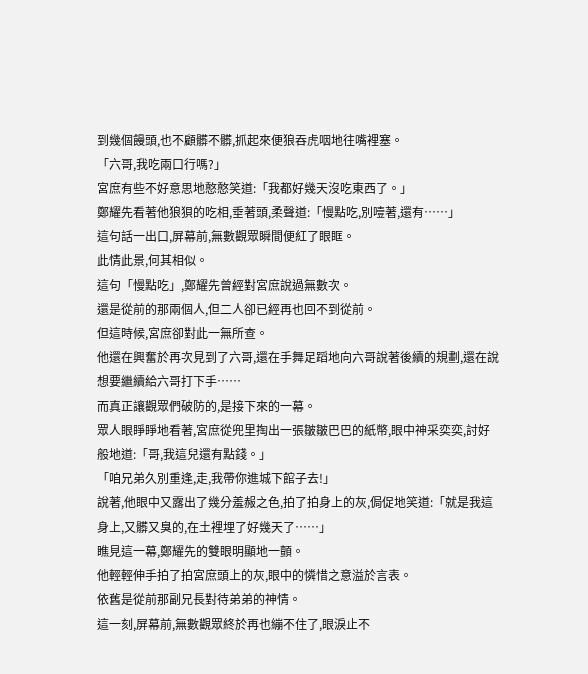到幾個饅頭,也不顧髒不髒,抓起來便狼吞虎咽地往嘴裡塞。
「六哥,我吃兩口行嗎?」
宮庶有些不好意思地憨憨笑道:「我都好幾天沒吃東西了。」
鄭耀先看著他狼狽的吃相,垂著頭,柔聲道:「慢點吃,別噎著,還有……」
這句話一出口,屏幕前,無數觀眾瞬間便紅了眼眶。
此情此景,何其相似。
這句「慢點吃」,鄭耀先曾經對宮庶說過無數次。
還是從前的那兩個人,但二人卻已經再也回不到從前。
但這時候,宮庶卻對此一無所查。
他還在興奮於再次見到了六哥,還在手舞足蹈地向六哥說著後續的規劃,還在說想要繼續給六哥打下手……
而真正讓觀眾們破防的,是接下來的一幕。
眾人眼睜睜地看著,宮庶從兜里掏出一張皺皺巴巴的紙幣,眼中神采奕奕,討好般地道:「哥,我這兒還有點錢。」
「咱兄弟久別重逢,走,我帶你進城下館子去!」
說著,他眼中又露出了幾分羞赧之色,拍了拍身上的灰,侷促地笑道:「就是我這身上,又髒又臭的,在土裡埋了好幾天了……」
瞧見這一幕,鄭耀先的雙眼明顯地一顫。
他輕輕伸手拍了拍宮庶頭上的灰,眼中的憐惜之意溢於言表。
依舊是從前那副兄長對待弟弟的神情。
這一刻,屏幕前,無數觀眾終於再也繃不住了,眼淚止不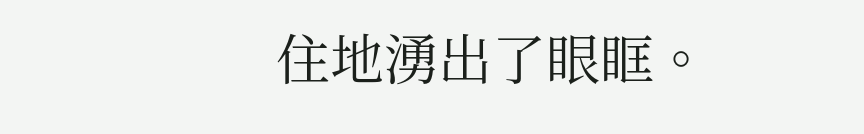住地湧出了眼眶。